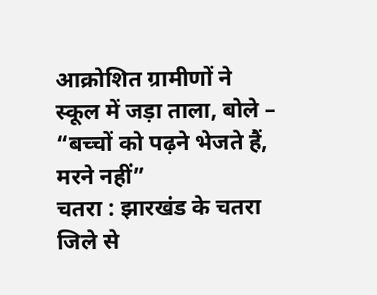आक्रोशित ग्रामीणों ने स्कूल में जड़ा ताला, बोले – “बच्चों को पढ़ने भेजते हैं, मरने नहीं”
चतरा : झारखंड के चतरा जिले से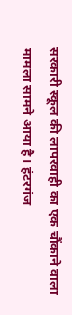सरकारी स्कूल की लापरवाही का एक चौंकाने वाला मामला सामने आया है। हंटरगंज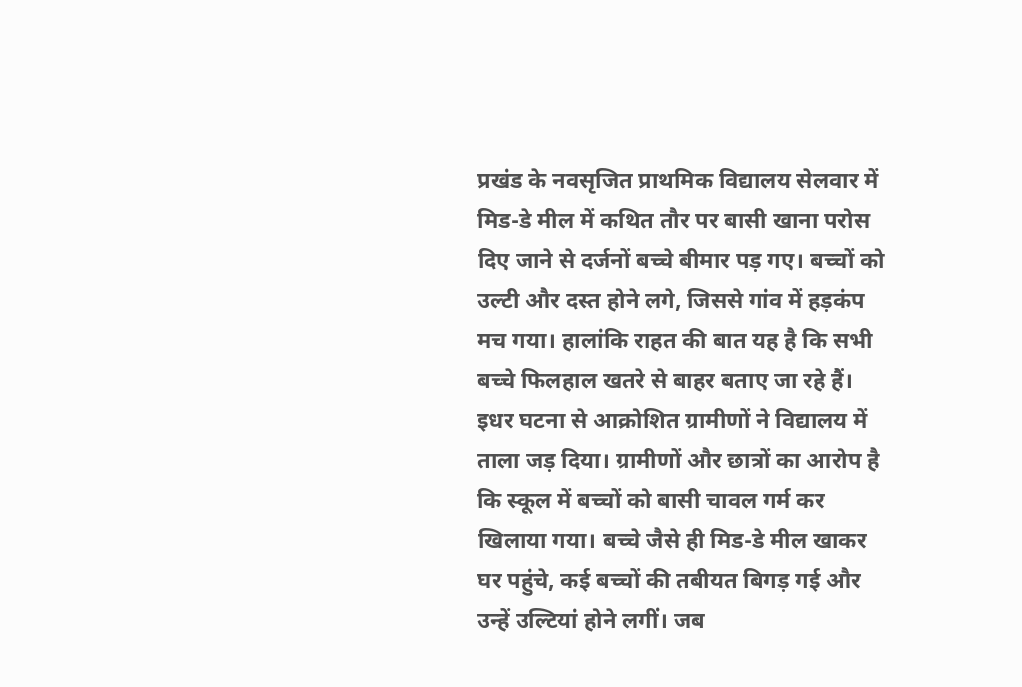प्रखंड के नवसृजित प्राथमिक विद्यालय सेलवार में मिड-डे मील में कथित तौर पर बासी खाना परोस दिए जाने से दर्जनों बच्चे बीमार पड़ गए। बच्चों को उल्टी और दस्त होने लगे, जिससे गांव में हड़कंप मच गया। हालांकि राहत की बात यह है कि सभी बच्चे फिलहाल खतरे से बाहर बताए जा रहे हैं। इधर घटना से आक्रोशित ग्रामीणों ने विद्यालय में ताला जड़ दिया। ग्रामीणों और छात्रों का आरोप है कि स्कूल में बच्चों को बासी चावल गर्म कर खिलाया गया। बच्चे जैसे ही मिड-डे मील खाकर घर पहुंचे, कई बच्चों की तबीयत बिगड़ गई और उन्हें उल्टियां होने लगीं। जब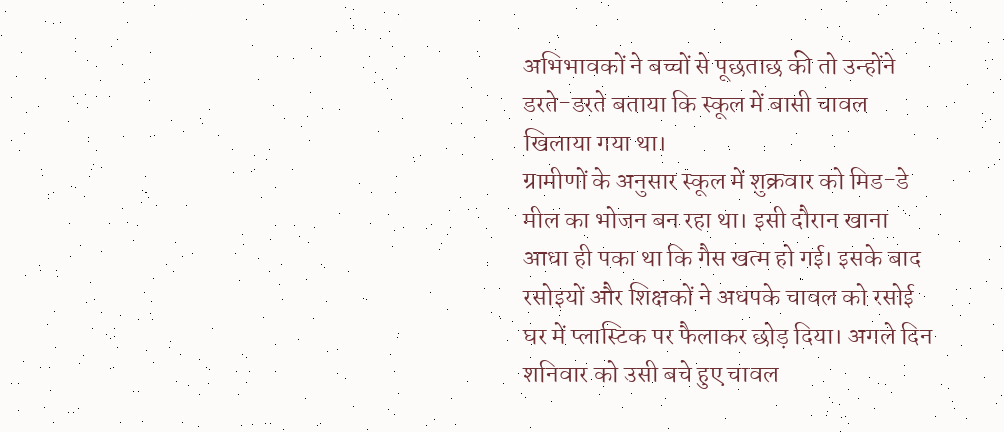अभिभावकों ने बच्चों से पूछताछ की तो उन्होंने डरते-डरते बताया कि स्कूल में बासी चावल खिलाया गया था।
ग्रामीणों के अनुसार स्कूल में शुक्रवार को मिड-डे मील का भोजन बन रहा था। इसी दौरान खाना आधा ही पका था कि गैस खत्म हो गई। इसके बाद रसोइयों और शिक्षकों ने अधपके चावल को रसोई घर में प्लास्टिक पर फैलाकर छोड़ दिया। अगले दिन शनिवार को उसी बचे हुए चावल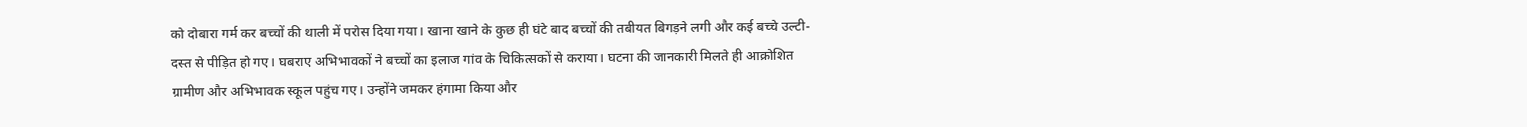को दोबारा गर्म कर बच्चों की थाली में परोस दिया गया। खाना खाने के कुछ ही घंटे बाद बच्चों की तबीयत बिगड़ने लगी और कई बच्चे उल्टी-दस्त से पीड़ित हो गए। घबराए अभिभावकों ने बच्चों का इलाज गांव के चिकित्सकों से कराया। घटना की जानकारी मिलते ही आक्रोशित ग्रामीण और अभिभावक स्कूल पहुंच गए। उन्होंने जमकर हंगामा किया और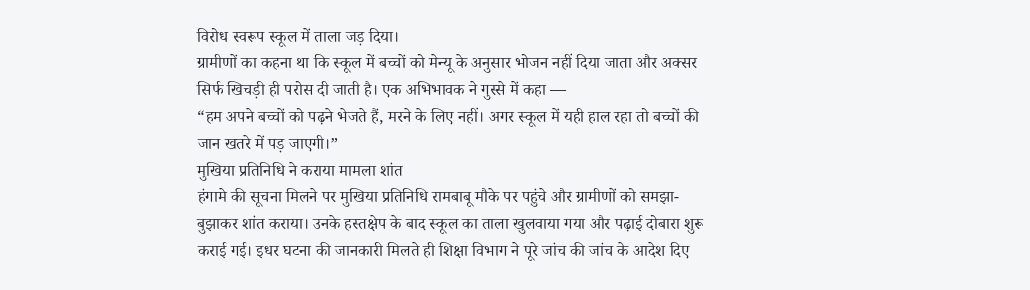विरोध स्वरूप स्कूल में ताला जड़ दिया।
ग्रामीणों का कहना था कि स्कूल में बच्चों को मेन्यू के अनुसार भोजन नहीं दिया जाता और अक्सर सिर्फ खिचड़ी ही परोस दी जाती है। एक अभिभावक ने गुस्से में कहा —
“हम अपने बच्चों को पढ़ने भेजते हैं, मरने के लिए नहीं। अगर स्कूल में यही हाल रहा तो बच्चों की जान खतरे में पड़ जाएगी।”
मुखिया प्रतिनिधि ने कराया मामला शांत
हंगामे की सूचना मिलने पर मुखिया प्रतिनिधि रामबाबू मौके पर पहुंचे और ग्रामीणों को समझा-बुझाकर शांत कराया। उनके हस्तक्षेप के बाद स्कूल का ताला खुलवाया गया और पढ़ाई दोबारा शुरू कराई गई। इधर घटना की जानकारी मिलते ही शिक्षा विभाग ने पूरे जांच की जांच के आदेश दिए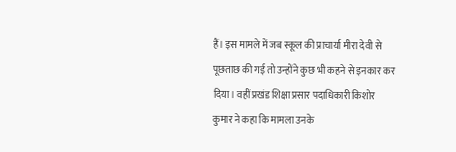हैं। इस मामले में जब स्कूल की प्राचार्या मीरा देवी से पूछताछ की गई तो उन्होंने कुछ भी कहने से इनकार कर दिया। वहीं प्रखंड शिक्षा प्रसार पदाधिकारी किशोर कुमार ने कहा कि मामला उनके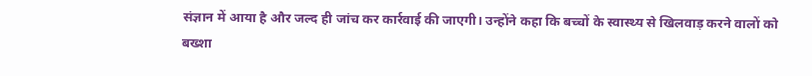संज्ञान में आया है और जल्द ही जांच कर कार्रवाई की जाएगी। उन्होंने कहा कि बच्चों के स्वास्थ्य से खिलवाड़ करने वालों को बख्शा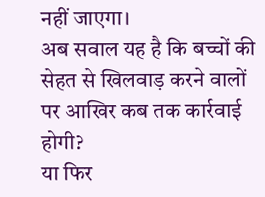नहीं जाएगा।
अब सवाल यह है कि बच्चों की सेहत से खिलवाड़ करने वालों पर आखिर कब तक कार्रवाई होगी?
या फिर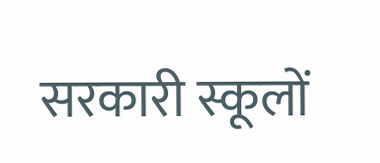सरकारी स्कूलों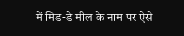में मिड-डे मील के नाम पर ऐसे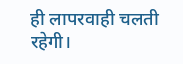ही लापरवाही चलती रहेगी।